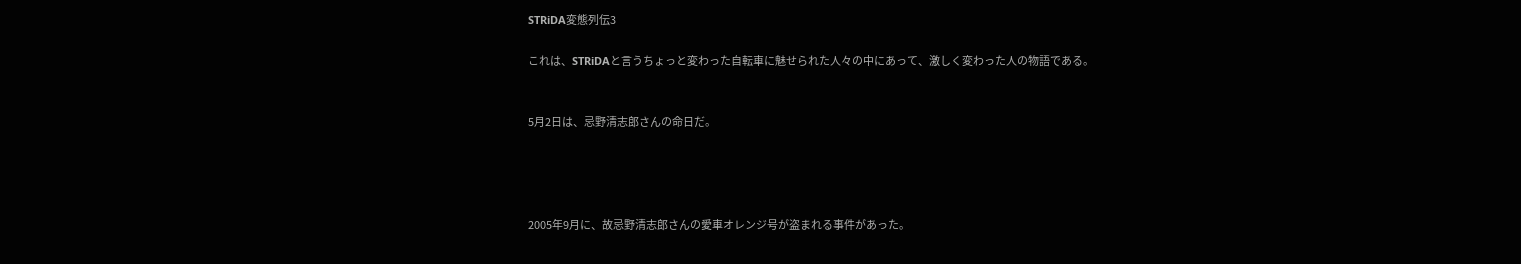STRiDA変態列伝3

これは、STRiDAと言うちょっと変わった自転車に魅せられた人々の中にあって、激しく変わった人の物語である。


5月2日は、忌野清志郎さんの命日だ。




2005年9月に、故忌野清志郎さんの愛車オレンジ号が盗まれる事件があった。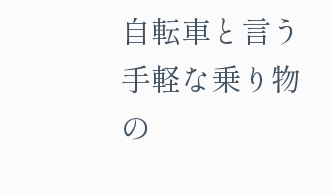自転車と言う手軽な乗り物の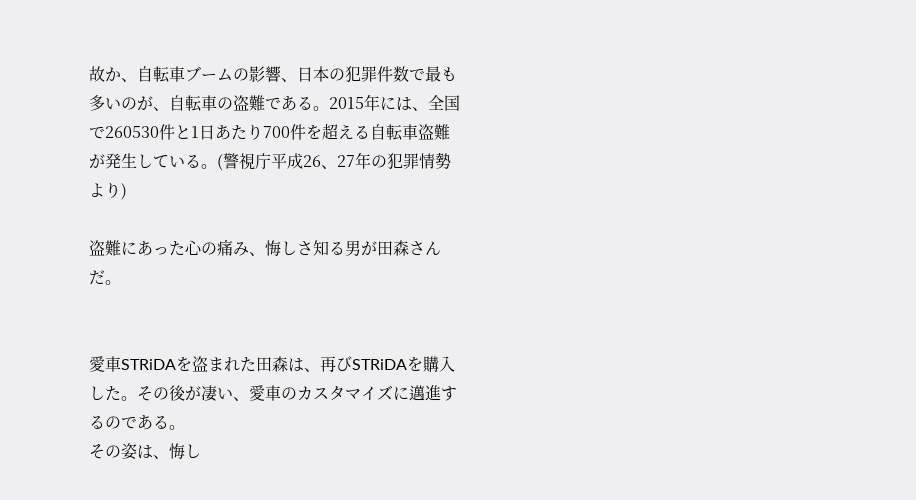故か、自転車ブームの影響、日本の犯罪件数で最も多いのが、自転車の盗難である。2015年には、全国で260530件と1日あたり700件を超える自転車盗難が発生している。(警視庁平成26、27年の犯罪情勢より)

盗難にあった心の痛み、悔しさ知る男が田森さんだ。


愛車STRiDAを盗まれた田森は、再びSTRiDAを購入した。その後が凄い、愛車のカスタマイズに邁進するのである。
その姿は、悔し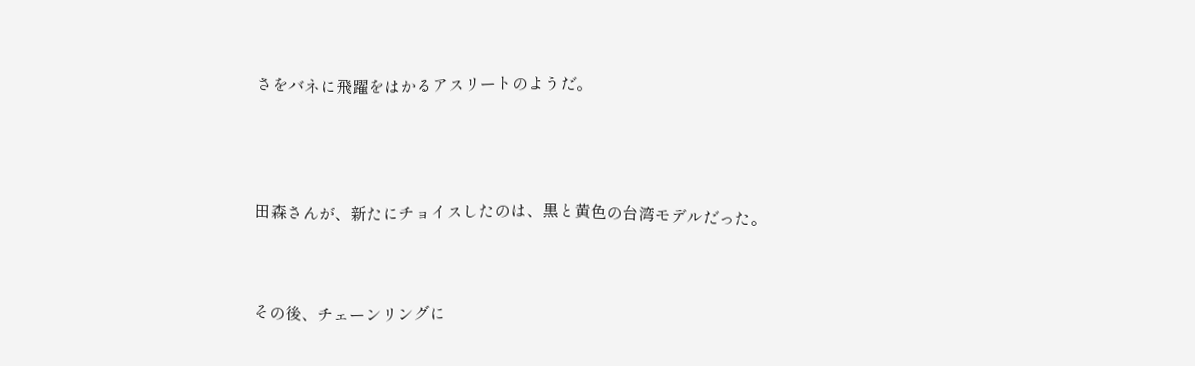さをバネに飛躍をはかるアスリートのようだ。




田森さんが、新たにチョイスしたのは、黒と黄色の台湾モデルだった。



その後、チェーンリングに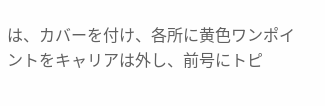は、カバーを付け、各所に黄色ワンポイントをキャリアは外し、前号にトピ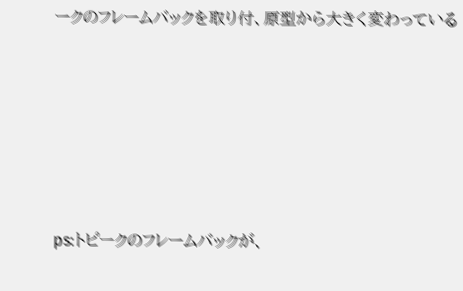ークのフレームバックを取り付、原型から大きく変わっている








ps:トピークのフレームバックが、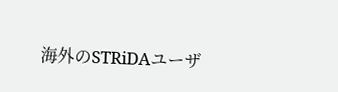海外のSTRiDAユーザ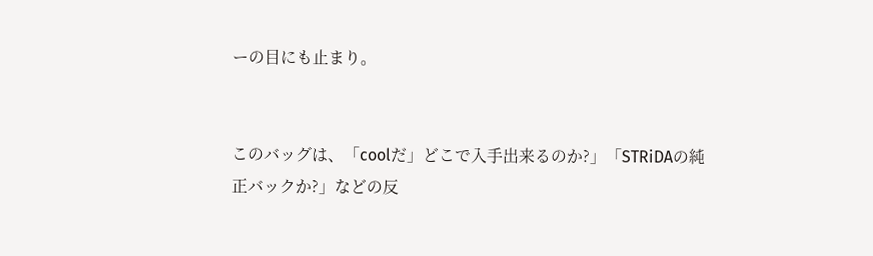ーの目にも止まり。


このバッグは、「coolだ」どこで入手出来るのか?」「STRiDAの純正バックか?」などの反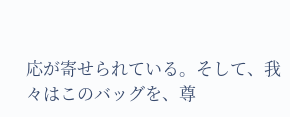応が寄せられている。そして、我々はこのバッグを、尊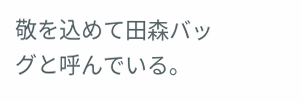敬を込めて田森バッグと呼んでいる。